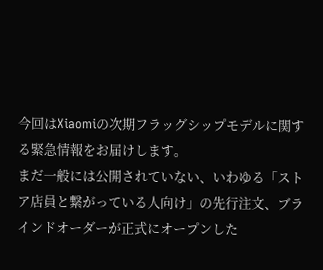今回はXiaomiの次期フラッグシップモデルに関する緊急情報をお届けします。
まだ一般には公開されていない、いわゆる「ストア店員と繋がっている人向け」の先行注文、ブラインドオーダーが正式にオープンした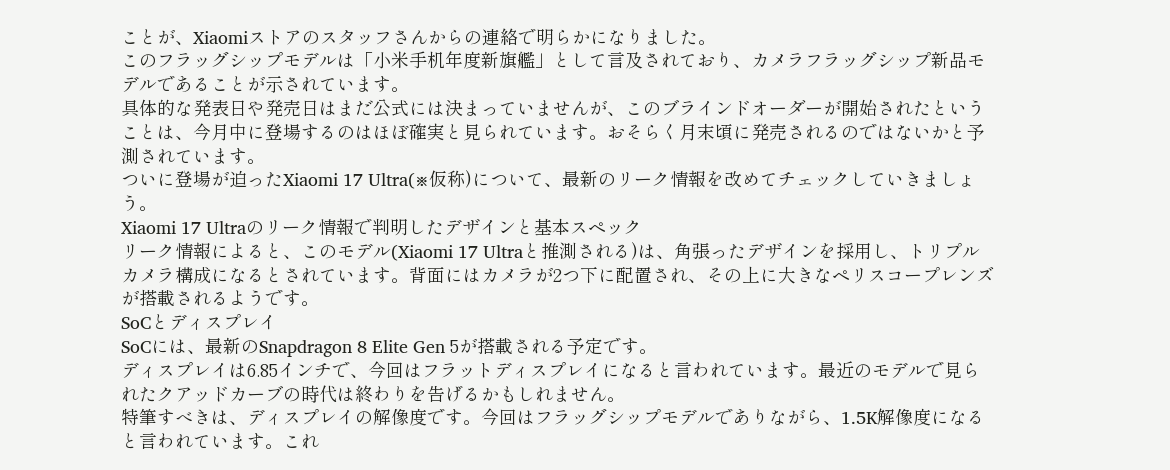ことが、Xiaomiストアのスタッフさんからの連絡で明らかになりました。
このフラッグシップモデルは「小米手机年度新旗艦」として言及されており、カメラフラッグシップ新品モデルであることが示されています。
具体的な発表日や発売日はまだ公式には決まっていませんが、このブラインドオーダーが開始されたということは、今月中に登場するのはほぼ確実と見られています。おそらく月末頃に発売されるのではないかと予測されています。
ついに登場が迫ったXiaomi 17 Ultra(※仮称)について、最新のリーク情報を改めてチェックしていきましょう。
Xiaomi 17 Ultraのリーク情報で判明したデザインと基本スペック
リーク情報によると、このモデル(Xiaomi 17 Ultraと推測される)は、角張ったデザインを採用し、トリプルカメラ構成になるとされています。背面にはカメラが2つ下に配置され、その上に大きなペリスコープレンズが搭載されるようです。
SoCとディスプレイ
SoCには、最新のSnapdragon 8 Elite Gen 5が搭載される予定です。
ディスプレイは6.85インチで、今回はフラットディスプレイになると言われています。最近のモデルで見られたクアッドカーブの時代は終わりを告げるかもしれません。
特筆すべきは、ディスプレイの解像度です。今回はフラッグシップモデルでありながら、1.5K解像度になると言われています。これ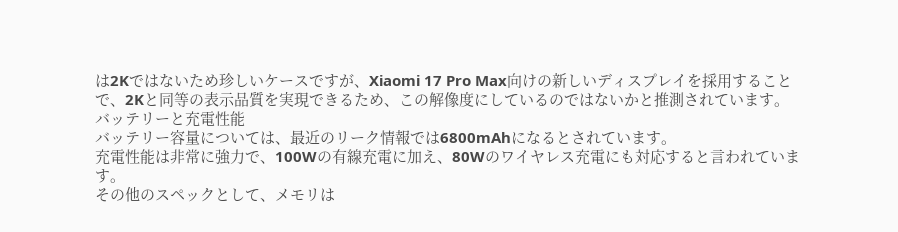は2Kではないため珍しいケースですが、Xiaomi 17 Pro Max向けの新しいディスプレイを採用することで、2Kと同等の表示品質を実現できるため、この解像度にしているのではないかと推測されています。
バッテリーと充電性能
バッテリー容量については、最近のリーク情報では6800mAhになるとされています。
充電性能は非常に強力で、100Wの有線充電に加え、80Wのワイヤレス充電にも対応すると言われています。
その他のスペックとして、メモリは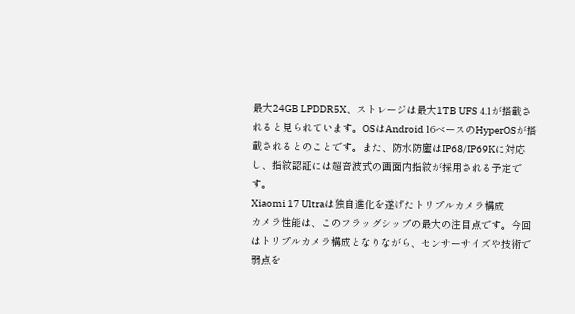最大24GB LPDDR5X、ストレージは最大1TB UFS 4.1が搭載されると見られています。OSはAndroid 16ベースのHyperOSが搭載されるとのことです。また、防水防塵はIP68/IP69Kに対応し、指紋認証には超音波式の画面内指紋が採用される予定です。
Xiaomi 17 Ultraは独自進化を遂げたトリプルカメラ構成
カメラ性能は、このフラッグシップの最大の注目点です。今回はトリプルカメラ構成となりながら、センサーサイズや技術で弱点を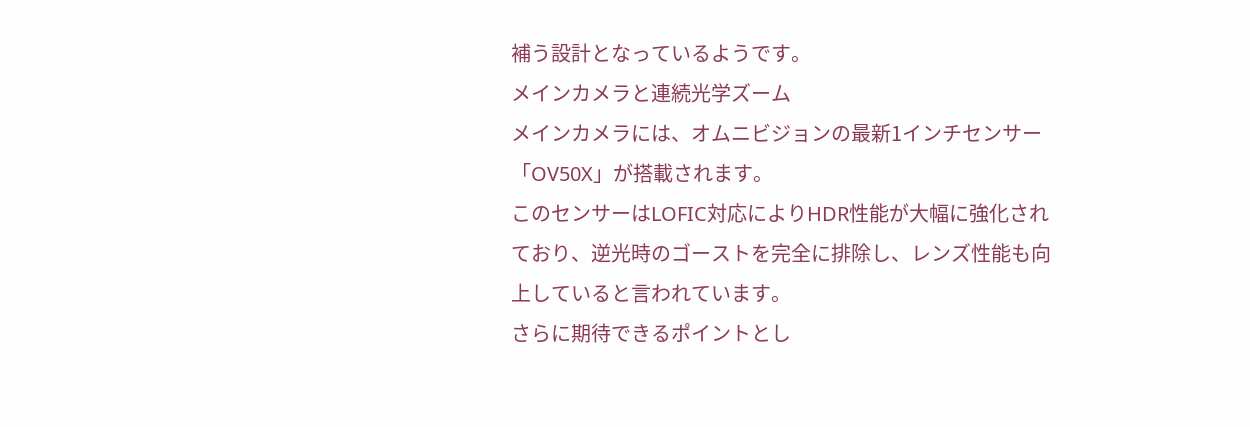補う設計となっているようです。
メインカメラと連続光学ズーム
メインカメラには、オムニビジョンの最新1インチセンサー「OV50X」が搭載されます。
このセンサーはLOFIC対応によりHDR性能が大幅に強化されており、逆光時のゴーストを完全に排除し、レンズ性能も向上していると言われています。
さらに期待できるポイントとし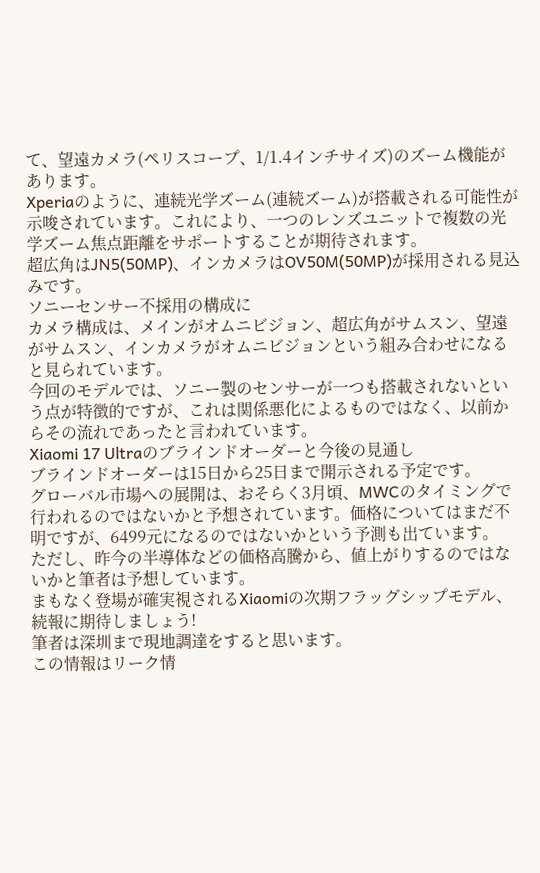て、望遠カメラ(ペリスコープ、1/1.4インチサイズ)のズーム機能があります。
Xperiaのように、連続光学ズーム(連続ズーム)が搭載される可能性が示唆されています。これにより、一つのレンズユニットで複数の光学ズーム焦点距離をサポートすることが期待されます。
超広角はJN5(50MP)、インカメラはOV50M(50MP)が採用される見込みです。
ソニーセンサー不採用の構成に
カメラ構成は、メインがオムニビジョン、超広角がサムスン、望遠がサムスン、インカメラがオムニビジョンという組み合わせになると見られています。
今回のモデルでは、ソニー製のセンサーが一つも搭載されないという点が特徴的ですが、これは関係悪化によるものではなく、以前からその流れであったと言われています。
Xiaomi 17 Ultraのブラインドオーダーと今後の見通し
ブラインドオーダーは15日から25日まで開示される予定です。
グローバル市場への展開は、おそらく3月頃、MWCのタイミングで行われるのではないかと予想されています。価格についてはまだ不明ですが、6499元になるのではないかという予測も出ています。
ただし、昨今の半導体などの価格高騰から、値上がりするのではないかと筆者は予想しています。
まもなく登場が確実視されるXiaomiの次期フラッグシップモデル、続報に期待しましょう!
筆者は深圳まで現地調達をすると思います。
この情報はリーク情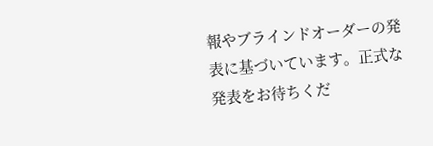報やブラインドオーダーの発表に基づいています。正式な発表をお待ちくだ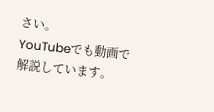さい。
YouTubeでも動画で解説しています。